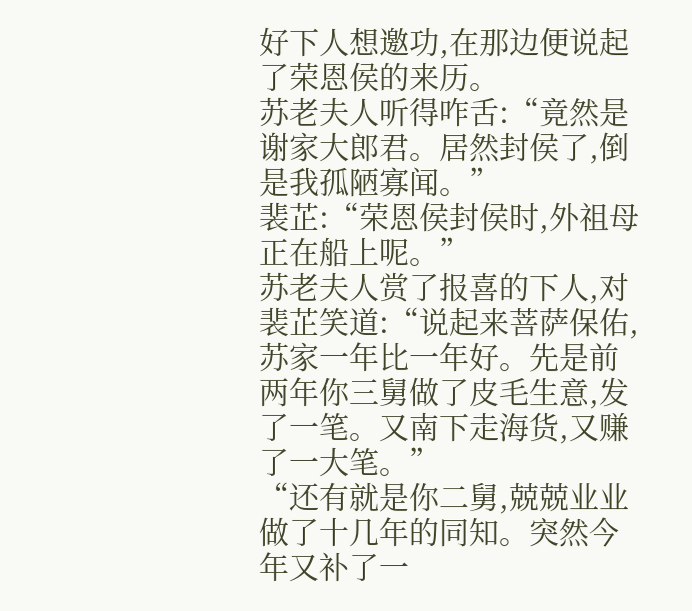好下人想邀功,在那边便说起了荣恩侯的来历。
苏老夫人听得咋舌:“竟然是谢家大郎君。居然封侯了,倒是我孤陋寡闻。”
裴芷:“荣恩侯封侯时,外祖母正在船上呢。”
苏老夫人赏了报喜的下人,对裴芷笑道:“说起来菩萨保佑,苏家一年比一年好。先是前两年你三舅做了皮毛生意,发了一笔。又南下走海货,又赚了一大笔。”
“还有就是你二舅,兢兢业业做了十几年的同知。突然今年又补了一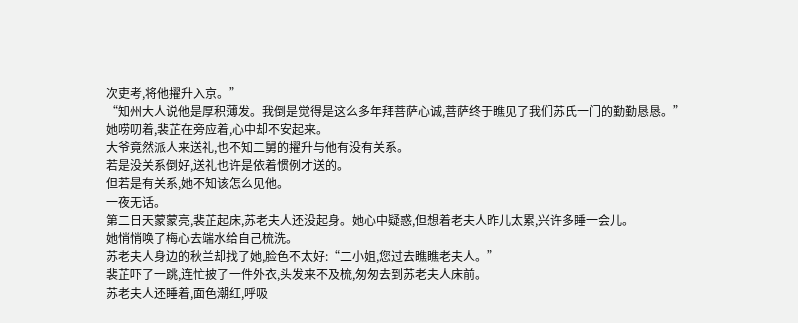次吏考,将他擢升入京。”
“知州大人说他是厚积薄发。我倒是觉得是这么多年拜菩萨心诚,菩萨终于瞧见了我们苏氏一门的勤勤恳恳。”
她唠叨着,裴芷在旁应着,心中却不安起来。
大爷竟然派人来送礼,也不知二舅的擢升与他有没有关系。
若是没关系倒好,送礼也许是依着惯例才送的。
但若是有关系,她不知该怎么见他。
一夜无话。
第二日天蒙蒙亮,裴芷起床,苏老夫人还没起身。她心中疑惑,但想着老夫人昨儿太累,兴许多睡一会儿。
她悄悄唤了梅心去端水给自己梳洗。
苏老夫人身边的秋兰却找了她,脸色不太好:“二小姐,您过去瞧瞧老夫人。”
裴芷吓了一跳,连忙披了一件外衣,头发来不及梳,匆匆去到苏老夫人床前。
苏老夫人还睡着,面色潮红,呼吸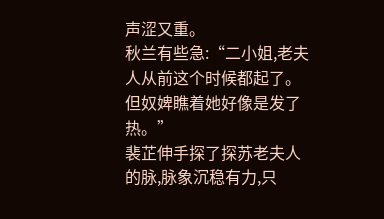声涩又重。
秋兰有些急:“二小姐,老夫人从前这个时候都起了。但奴婢瞧着她好像是发了热。”
裴芷伸手探了探苏老夫人的脉,脉象沉稳有力,只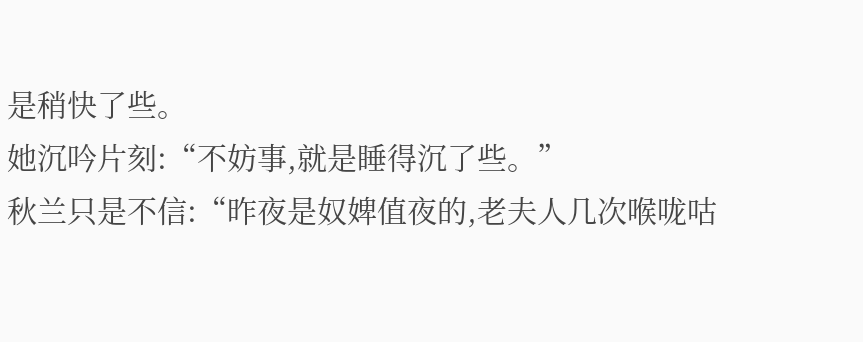是稍快了些。
她沉吟片刻:“不妨事,就是睡得沉了些。”
秋兰只是不信:“昨夜是奴婢值夜的,老夫人几次喉咙咕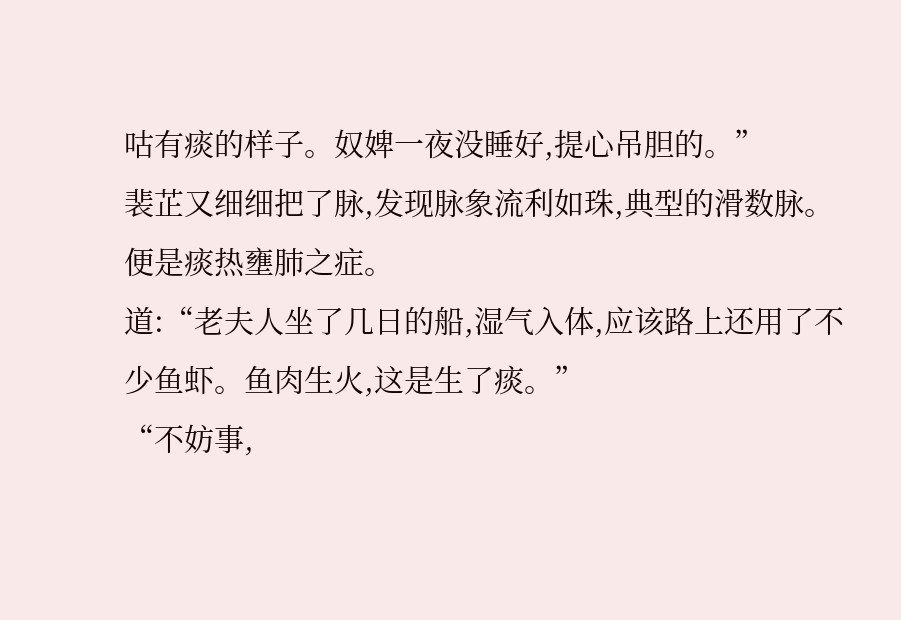咕有痰的样子。奴婢一夜没睡好,提心吊胆的。”
裴芷又细细把了脉,发现脉象流利如珠,典型的滑数脉。便是痰热壅肺之症。
道:“老夫人坐了几日的船,湿气入体,应该路上还用了不少鱼虾。鱼肉生火,这是生了痰。”
“不妨事,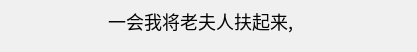一会我将老夫人扶起来,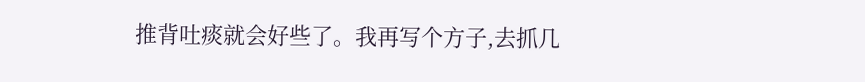推背吐痰就会好些了。我再写个方子,去抓几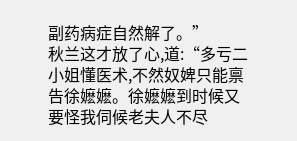副药病症自然解了。”
秋兰这才放了心,道:“多亏二小姐懂医术,不然奴婢只能禀告徐嬷嬷。徐嬷嬷到时候又要怪我伺候老夫人不尽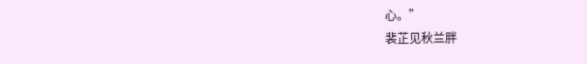心。”
裴芷见秋兰胖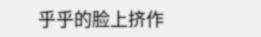乎乎的脸上挤作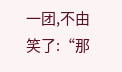一团,不由笑了:“那